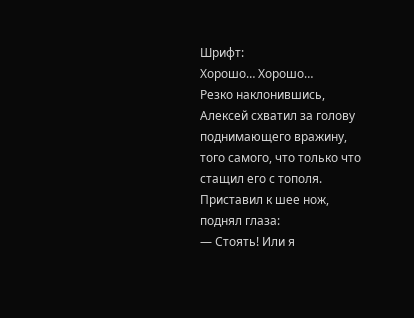Шрифт:
Хорошо… Хорошо…
Резко наклонившись, Алексей схватил за голову поднимающего вражину, того самого, что только что стащил его с тополя. Приставил к шее нож, поднял глаза:
— Стоять! Или я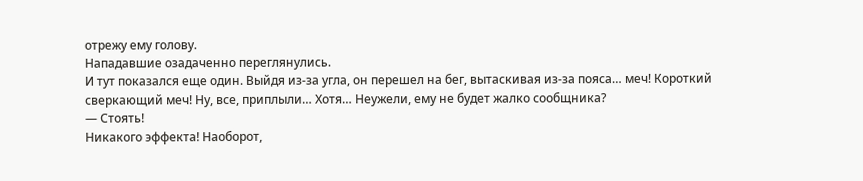отрежу ему голову.
Нападавшие озадаченно переглянулись.
И тут показался еще один. Выйдя из-за угла, он перешел на бег, вытаскивая из-за пояса… меч! Короткий сверкающий меч! Ну, все, приплыли… Хотя… Неужели, ему не будет жалко сообщника?
— Стоять!
Никакого эффекта! Наоборот,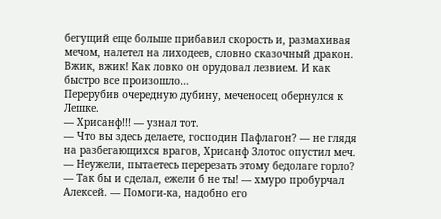бегущий еще больше прибавил скорость и, размахивая мечом, налетел на лиходеев, словно сказочный дракон.
Вжик, вжик! Как ловко он орудовал лезвием. И как быстро все произошло…
Перерубив очередную дубину, меченосец обернулся к Лешке.
— Хрисанф!!! — узнал тот.
— Что вы здесь делаете, господин Пафлагон? — не глядя на разбегающихся врагов, Хрисанф Злотос опустил меч. — Неужели, пытаетесь перерезать этому бедолаге горло?
— Так бы и сделал, ежели б не ты! — хмуро пробурчал Алексей. — Помоги-ка, надобно его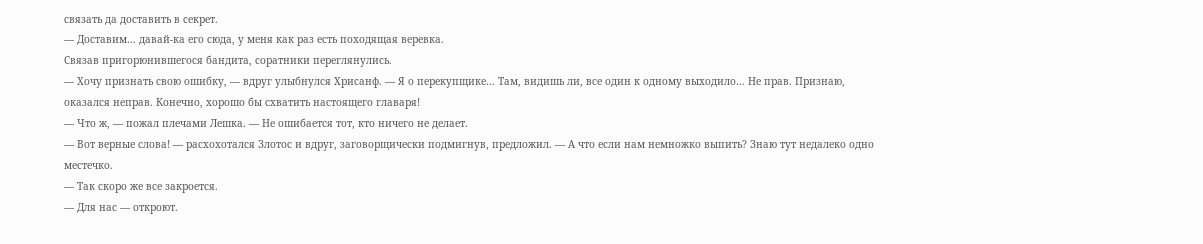связать да доставить в секрет.
— Доставим… давай-ка его сюда, у меня как раз есть походящая веревка.
Связав пригорюнившегося бандита, соратники переглянулись.
— Хочу признать свою ошибку, — вдруг улыбнулся Хрисанф. — Я о перекупщике… Там, видишь ли, все один к одному выходило… Не прав. Признаю, оказался неправ. Конечно, хорошо бы схватить настоящего главаря!
— Что ж, — пожал плечами Лешка. — Не ошибается тот, кто ничего не делает.
— Вот верные слова! — расхохотался Злотос и вдруг, заговорщически подмигнув, предложил. — А что если нам немножко выпить? Знаю тут недалеко одно местечко.
— Так скоро же все закроется.
— Для нас — откроют.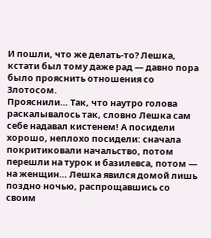И пошли, что же делать-то? Лешка, кстати был тому даже рад — давно пора было прояснить отношения со Злотосом.
Прояснили… Так, что наутро голова раскалывалось так, словно Лешка сам себе надавал кистенем! А посидели хорошо, неплохо посидели: сначала покритиковали начальство, потом перешли на турок и базилевса, потом — на женщин… Лешка явился домой лишь поздно ночью, распрощавшись со своим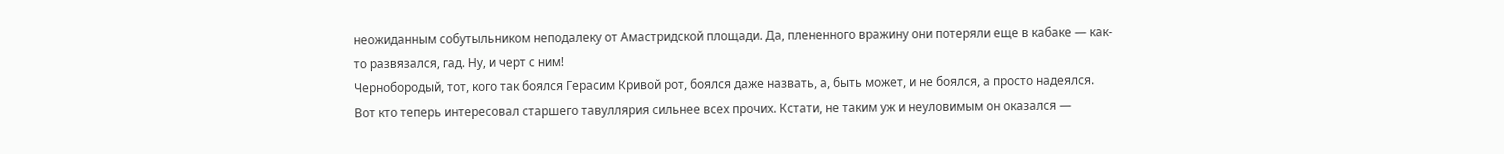неожиданным собутыльником неподалеку от Амастридской площади. Да, плененного вражину они потеряли еще в кабаке — как-то развязался, гад. Ну, и черт с ним!
Чернобородый, тот, кого так боялся Герасим Кривой рот, боялся даже назвать, а, быть может, и не боялся, а просто надеялся. Вот кто теперь интересовал старшего тавуллярия сильнее всех прочих. Кстати, не таким уж и неуловимым он оказался —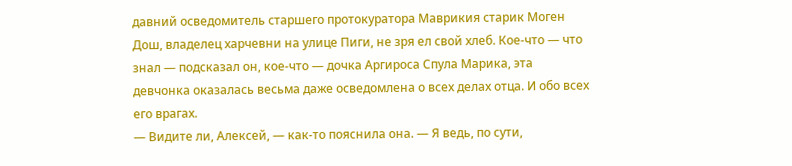давний осведомитель старшего протокуратора Маврикия старик Моген Дош, владелец харчевни на улице Пиги, не зря ел свой хлеб. Кое-что — что знал — подсказал он, кое-что — дочка Аргироса Спула Марика, эта девчонка оказалась весьма даже осведомлена о всех делах отца. И обо всех его врагах.
— Видите ли, Алексей, — как-то пояснила она. — Я ведь, по сути,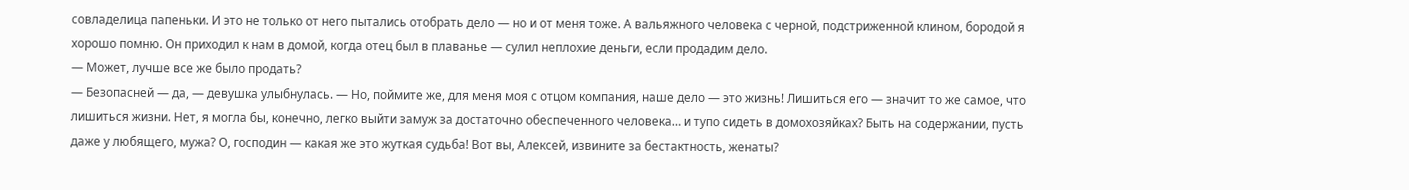совладелица папеньки. И это не только от него пытались отобрать дело — но и от меня тоже. А вальяжного человека с черной, подстриженной клином, бородой я хорошо помню. Он приходил к нам в домой, когда отец был в плаванье — сулил неплохие деньги, если продадим дело.
— Может, лучше все же было продать?
— Безопасней — да, — девушка улыбнулась. — Но, поймите же, для меня моя с отцом компания, наше дело — это жизнь! Лишиться его — значит то же самое, что лишиться жизни. Нет, я могла бы, конечно, легко выйти замуж за достаточно обеспеченного человека… и тупо сидеть в домохозяйках? Быть на содержании, пусть даже у любящего, мужа? О, господин — какая же это жуткая судьба! Вот вы, Алексей, извините за бестактность, женаты?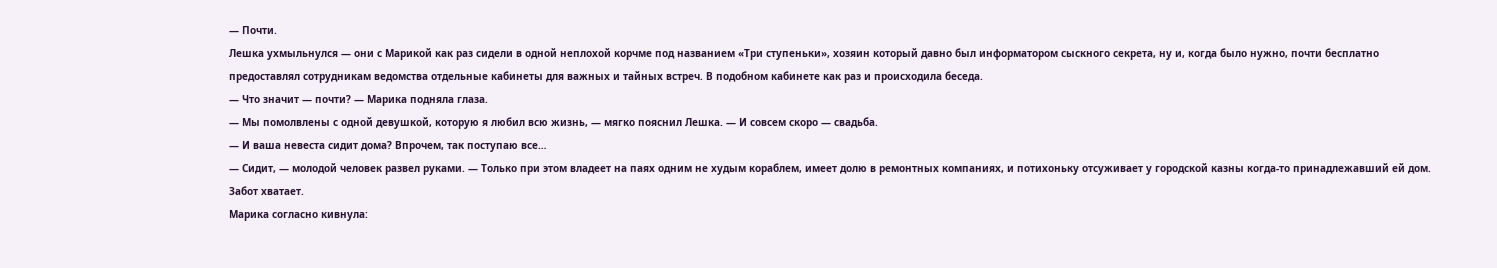— Почти.
Лешка ухмыльнулся — они с Марикой как раз сидели в одной неплохой корчме под названием «Три ступеньки», хозяин который давно был информатором сыскного секрета, ну и, когда было нужно, почти бесплатно предоставлял сотрудникам ведомства отдельные кабинеты для важных и тайных встреч. В подобном кабинете как раз и происходила беседа.
— Что значит — почти? — Марика подняла глаза.
— Мы помолвлены с одной девушкой, которую я любил всю жизнь, — мягко пояснил Лешка. — И совсем скоро — свадьба.
— И ваша невеста сидит дома? Впрочем, так поступаю все…
— Сидит, — молодой человек развел руками. — Только при этом владеет на паях одним не худым кораблем, имеет долю в ремонтных компаниях, и потихоньку отсуживает у городской казны когда-то принадлежавший ей дом. Забот хватает.
Марика согласно кивнула: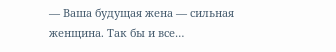— Ваша будущая жена — сильная женщина. Так бы и все…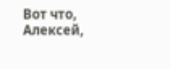Вот что, Алексей,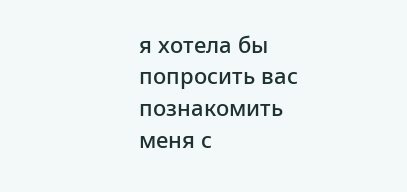я хотела бы попросить вас познакомить меня с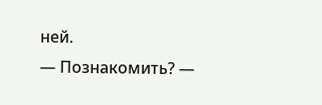ней.
— Познакомить? —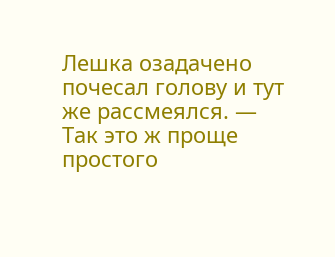Лешка озадачено почесал голову и тут же рассмеялся. — Так это ж проще простого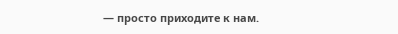— просто приходите к нам.